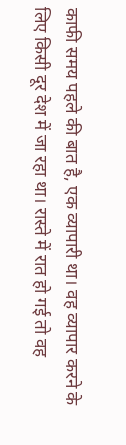काफी समय पहले की बात है, एक व्यापारी था। वह व्यापार करने के लिए किसी दूर देश में जा रहा था। रास्ते में रात हो गई तो वह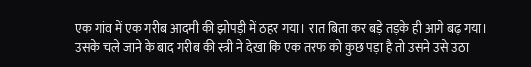एक गांव में एक गरीब आदमी की झोपड़ी में ठहर गया। रात बिता कर बड़े तड़के ही आगे बढ़ गया। उसके चले जाने के बाद गरीब की स्त्री ने देखा कि एक तरफ को कुछ पड़ा है तो उसने उसे उठा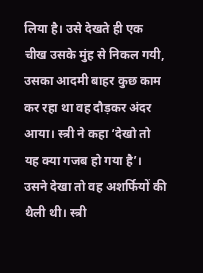लिया है। उसे देखते ही एक चीख उसके मुंह से निकल गयी, उसका आदमी बाहर कुछ काम कर रहा था वह दौड़कर अंदर आया। स्त्री ने कहा ‘देखो तो यह क्या गजब हो गया है’। उसने देखा तो वह अशर्फियों की थैली थी। स्त्री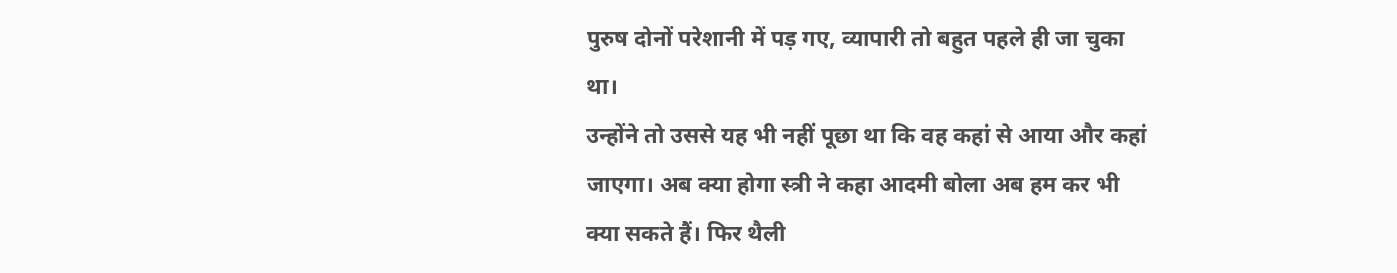पुरुष दोनों परेशानी में पड़ गए, व्यापारी तो बहुत पहले ही जा चुका था।
उन्होंने तो उससे यह भी नहीं पूछा था कि वह कहां से आया और कहां जाएगा। अब क्या होगा स्त्री ने कहा आदमी बोला अब हम कर भी क्या सकते हैं। फिर थैली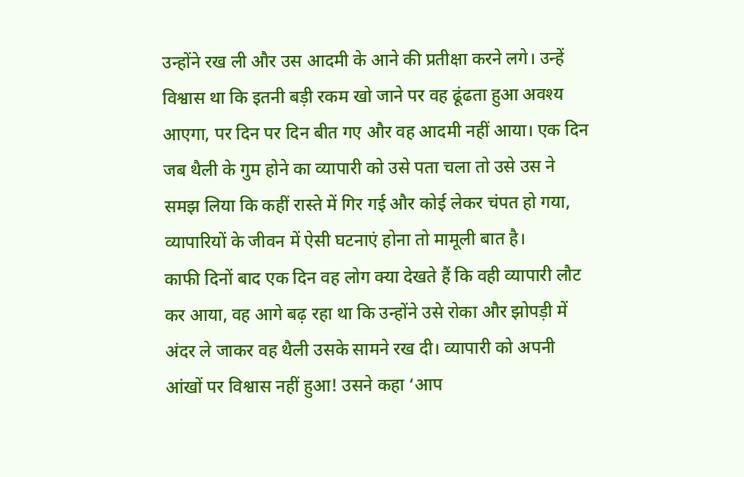उन्होंने रख ली और उस आदमी के आने की प्रतीक्षा करने लगे। उन्हें विश्वास था कि इतनी बड़ी रकम खो जाने पर वह ढूंढता हुआ अवश्य आएगा, पर दिन पर दिन बीत गए और वह आदमी नहीं आया। एक दिन जब थैली के गुम होने का व्यापारी को उसे पता चला तो उसे उस ने समझ लिया कि कहीं रास्ते में गिर गई और कोई लेकर चंपत हो गया, व्यापारियों के जीवन में ऐसी घटनाएं होना तो मामूली बात है।
काफी दिनों बाद एक दिन वह लोग क्या देखते हैं कि वही व्यापारी लौट कर आया, वह आगे बढ़ रहा था कि उन्होंने उसे रोका और झोपड़ी में अंदर ले जाकर वह थैली उसके सामने रख दी। व्यापारी को अपनी आंखों पर विश्वास नहीं हुआ! उसने कहा ‘आप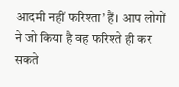आदमी नहीं फरिश्ता’ हैं। आप लोगों ने जो किया है वह फरिश्ते ही कर सकते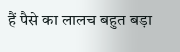हैं पैसे का लालच बहुत बड़ा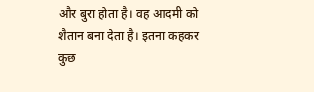और बुरा होता है। वह आदमी को शैतान बना देता है। इतना कहकर कुछ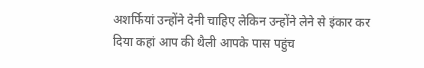अशर्फियां उन्होंने देनी चाहिए लेकिन उन्होंने लेने से इंकार कर दिया कहां आप की थैली आपके पास पहुंच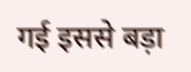गई इससे बड़ा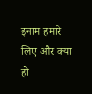इनाम हमारे लिए और क्या हो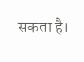सकता है।